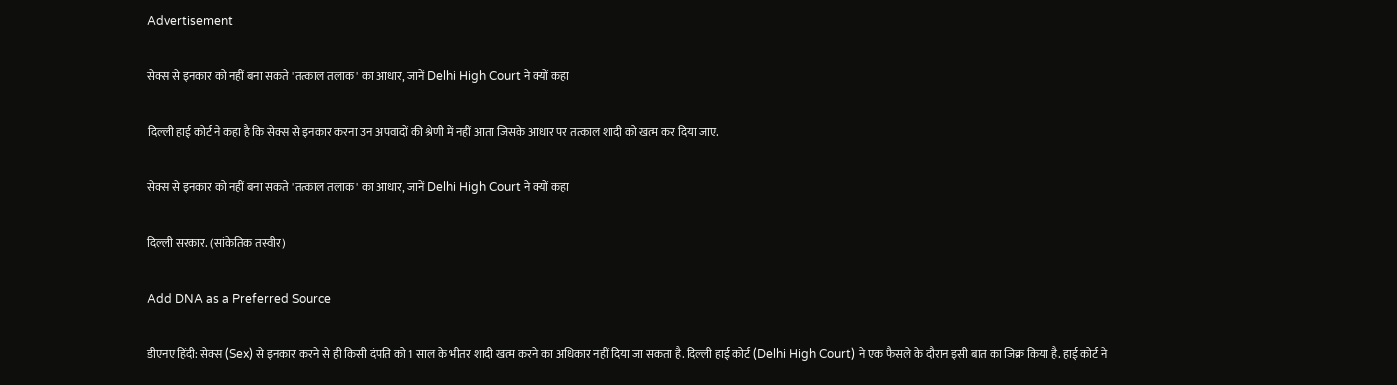Advertisement

सेक्स से इनकार को नहीं बना सकते 'तत्काल तलाक' का आधार, जानें Delhi High Court ने क्यों कहा

दिल्ली हाई कोर्ट ने कहा है कि सेक्स से इनकार करना उन अपवादों की श्रेणी में नहीं आता जिसके आधार पर तत्काल शादी को खत्म कर दिया जाए.

सेक्स से इनकार को नहीं बना सकते 'तत्काल तलाक' का आधार, जानें Delhi High Court ने क्यों कहा

दिल्ली सरकार. (सांकेतिक तस्वीर)

Add DNA as a Preferred Source

डीएनए हिंदी: सेक्स (Sex) से इनकार करने से ही किसी दंपति को 1 साल के भीतर शादी खत्म करने का अधिकार नहीं दिया जा सकता है. दिल्ली हाई कोर्ट (Delhi High Court) ने एक फैसले के दौरान इसी बात का जिक्र किया है. हाई कोर्ट ने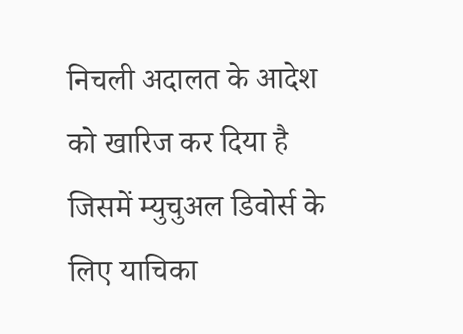निचली अदालत के आदेश को खारिज कर दिया है जिसमें म्युचुअल डिवोर्स के लिए याचिका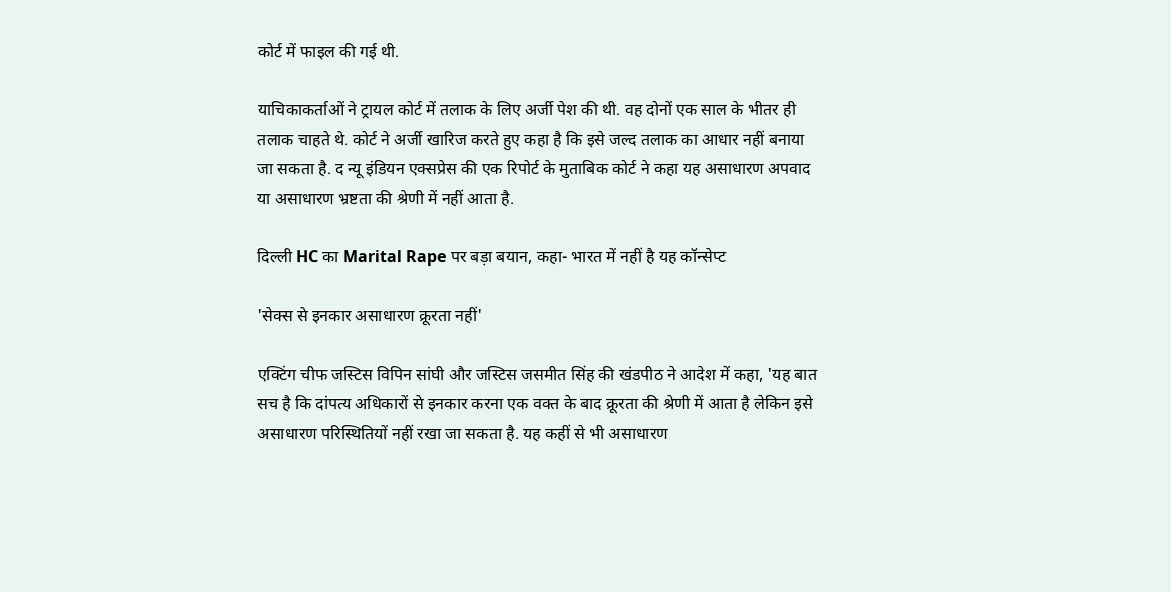कोर्ट में फाइल की गई थी.

याचिकाकर्ताओं ने ट्रायल कोर्ट में तलाक के लिए अर्जी पेश की थी. वह दोनों एक साल के भीतर ही तलाक चाहते थे. कोर्ट ने अर्जी खारिज करते हुए कहा है कि इसे जल्द तलाक का आधार नहीं बनाया जा सकता है. द न्यू इंडियन एक्सप्रेस की एक रिपोर्ट के मुताबिक कोर्ट ने कहा यह असाधारण अपवाद या असाधारण भ्रष्टता की श्रेणी में नहीं आता है.

दिल्ली HC का Marital Rape पर बड़ा बयान, कहा- भारत में नहीं है यह कॉन्सेप्ट

'सेक्स से इनकार असाधारण क्रूरता नहीं'

एक्टिंग चीफ जस्टिस विपिन सांघी और जस्टिस जसमीत सिंह की खंडपीठ ने आदेश में कहा, 'यह बात सच है कि दांपत्य अधिकारों से इनकार करना एक वक्त के बाद क्रूरता की श्रेणी में आता है लेकिन इसे असाधारण परिस्थितियों नहीं रखा जा सकता है. यह कहीं से भी असाधारण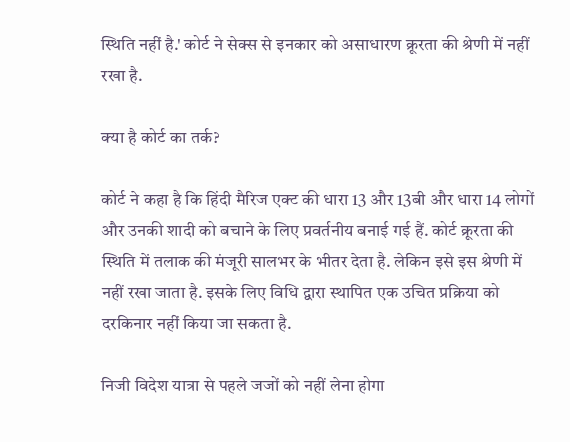स्थिति नहीं है.' कोर्ट ने सेक्स से इनकार को असाधारण क्रूरता की श्रेणी में नहीं रखा है.

क्या है कोर्ट का तर्क?

कोर्ट ने कहा है कि हिंदी मैरिज एक्ट की धारा 13 और 13बी और धारा 14 लोगों और उनकी शादी को बचाने के लिए प्रवर्तनीय बनाई गई हैं. कोर्ट क्रूरता की स्थिति में तलाक की मंजूरी सालभर के भीतर देता है. लेकिन इसे इस श्रेणी में नहीं रखा जाता है. इसके लिए विधि द्वारा स्थापित एक उचित प्रक्रिया को दरकिनार नहीं किया जा सकता है.

निजी विदेश यात्रा से पहले जजों को नहीं लेना होगा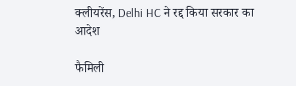क्लीयरेंस, Delhi HC ने रद्द किया सरकार का आदेश

फैमिली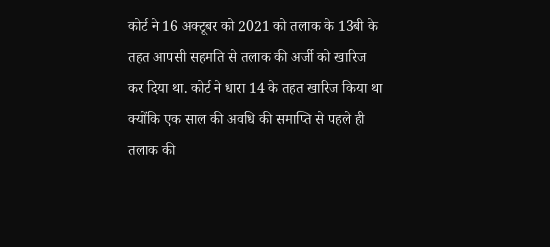कोर्ट ने 16 अक्टूबर को 2021 को तलाक के 13बी के तहत आपसी सहमति से तलाक की अर्जी को खारिज कर दिया था. कोर्ट ने धारा 14 के तहत खारिज किया था क्योंकि एक साल की अवधि की समाप्ति से पहले ही तलाक की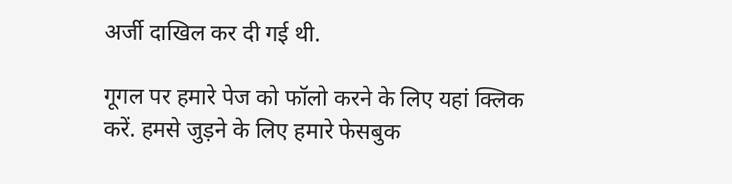अर्जी दाखिल कर दी गई थी.

गूगल पर हमारे पेज को फॉलो करने के लिए यहां क्लिक करें. हमसे जुड़ने के लिए हमारे फेसबुक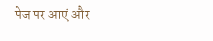पेज पर आएं और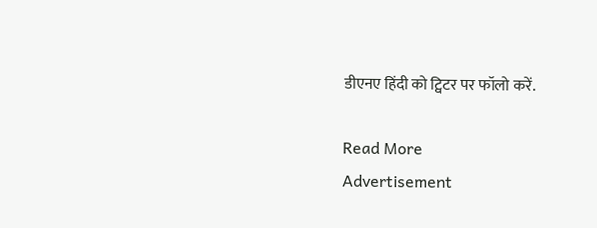डीएनए हिंदी को ट्विटर पर फॉलो करें.

Read More
Advertisement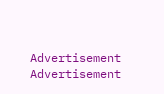Advertisement
Advertisement